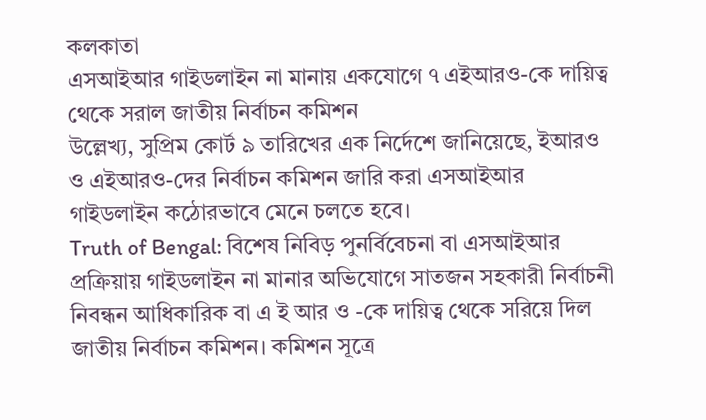কলকাতা
এসআইআর গাইডলাইন না মানায় একযোগে ৭ এইআরও-কে দায়িত্ব থেকে সরাল জাতীয় নির্বাচন কমিশন
উল্লেখ্য, সুপ্রিম কোর্ট ৯ তারিখের এক নির্দেশে জানিয়েছে, ইআরও ও এইআরও-দের নির্বাচন কমিশন জারি করা এসআইআর গাইডলাইন কঠোরভাবে মেনে চলতে হবে।
Truth of Bengal: বিশেষ নিবিড় পুনর্বিবেচনা বা এসআইআর প্রক্রিয়ায় গাইডলাইন না মানার অভিযোগে সাতজন সহকারী নির্বাচনী নিবন্ধন আধিকারিক বা এ ই আর ও -কে দায়িত্ব থেকে সরিয়ে দিল জাতীয় নির্বাচন কমিশন। কমিশন সূত্রে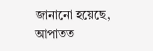জানানো হয়েছে, আপাতত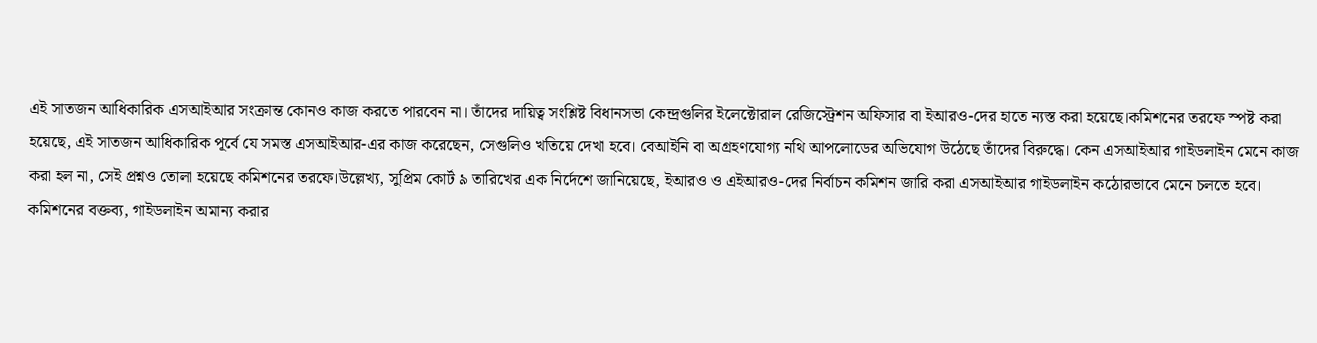এই সাতজন আধিকারিক এসআইআর সংক্রান্ত কোনও কাজ করতে পারবেন না। তাঁদের দায়িত্ব সংশ্লিষ্ট বিধানসভা কেন্দ্রগুলির ইলেক্টোরাল রেজিস্ট্রেশন অফিসার বা ইআরও-দের হাতে ন্যস্ত করা হয়েছে।কমিশনের তরফে স্পষ্ট করা হয়েছে, এই সাতজন আধিকারিক পূর্বে যে সমস্ত এসআইআর-এর কাজ করেছেন, সেগুলিও খতিয়ে দেখা হবে। বেআইনি বা অগ্রহণযোগ্য নথি আপলোডের অভিযোগ উঠেছে তাঁদের বিরুদ্ধে। কেন এসআইআর গাইডলাইন মেনে কাজ করা হল না, সেই প্রশ্নও তোলা হয়েছে কমিশনের তরফে।উল্লেখ্য, সুপ্রিম কোর্ট ৯ তারিখের এক নির্দেশে জানিয়েছে, ইআরও ও এইআরও-দের নির্বাচন কমিশন জারি করা এসআইআর গাইডলাইন কঠোরভাবে মেনে চলতে হবে।
কমিশনের বক্তব্য, গাইডলাইন অমান্য করার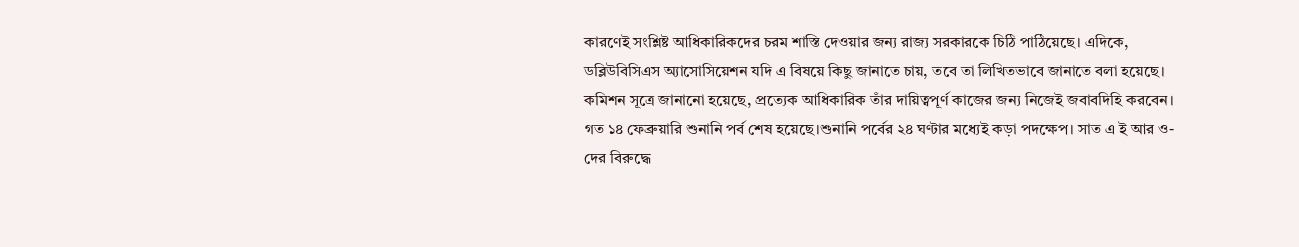কারণেই সংশ্লিষ্ট আধিকারিকদের চরম শাস্তি দেওয়ার জন্য রাজ্য সরকারকে চিঠি পাঠিয়েছে। এদিকে, ডব্লিউবিসিএস অ্যাসোসিয়েশন যদি এ বিষয়ে কিছু জানাতে চায়, তবে তা লিখিতভাবে জানাতে বলা হয়েছে। কমিশন সূত্রে জানানো হয়েছে, প্রত্যেক আধিকারিক তাঁর দায়িত্বপূর্ণ কাজের জন্য নিজেই জবাবদিহি করবেন। গত ১৪ ফেব্রুয়ারি শুনানি পর্ব শেষ হয়েছে।শুনানি পর্বের ২৪ ঘণ্টার মধ্যেই কড়া পদক্ষেপ। সাত এ ই আর ও-দের বিরুদ্ধে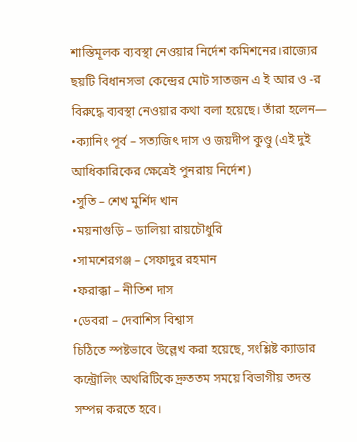শাস্তিমূলক ব্যবস্থা নেওয়ার নির্দেশ কমিশনের।রাজ্যের ছয়টি বিধানসভা কেন্দ্রের মোট সাতজন এ ই আর ও -র বিরুদ্ধে ব্যবস্থা নেওয়ার কথা বলা হয়েছে। তাঁরা হলেন—
•ক্যানিং পূর্ব – সত্যজিৎ দাস ও জয়দীপ কুণ্ডু (এই দুই আধিকারিকের ক্ষেত্রেই পুনরায় নির্দেশ)
•সুতি – শেখ মুর্শিদ খান
•ময়নাগুড়ি – ডালিয়া রায়চৌধুরি
•সামশেরগঞ্জ – সেফাদুর রহমান
•ফরাক্কা – নীতিশ দাস
•ডেবরা – দেবাশিস বিশ্বাস
চিঠিতে স্পষ্টভাবে উল্লেখ করা হয়েছে, সংশ্লিষ্ট ক্যাডার কন্ট্রোলিং অথরিটিকে দ্রুততম সময়ে বিভাগীয় তদন্ত সম্পন্ন করতে হবে।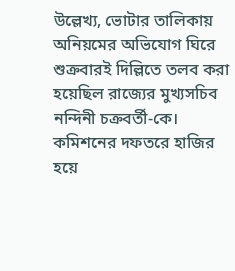উল্লেখ্য, ভোটার তালিকায় অনিয়মের অভিযোগ ঘিরে শুক্রবারই দিল্লিতে তলব করা হয়েছিল রাজ্যের মুখ্যসচিব নন্দিনী চক্রবর্তী-কে। কমিশনের দফতরে হাজির হয়ে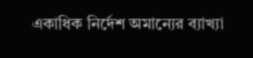একাধিক নির্দেশ অমান্যের ব্যাখ্যা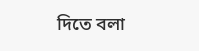দিতে বলা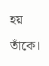হয় তাঁকে।